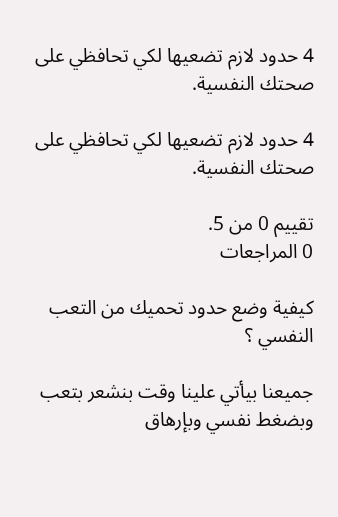4 حدود لازم تضعيها لكي تحافظي على صحتك النفسية.

4 حدود لازم تضعيها لكي تحافظي على صحتك النفسية.

تقييم 0 من 5.
0 المراجعات

كيفية وضع حدود تحميك من التعب النفسي ؟

جميعنا بيأتي علينا وقت بنشعر بتعب وبضغط نفسي وبإرهاق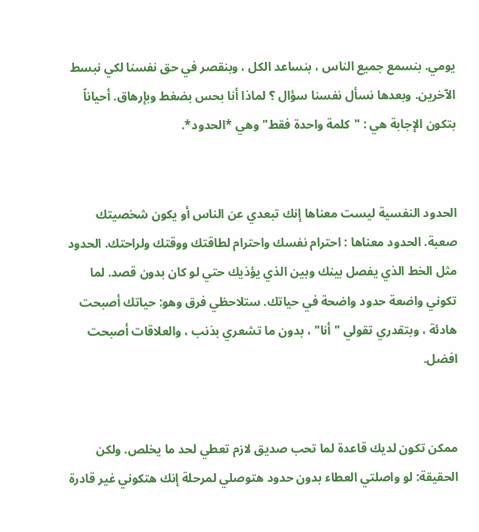يومي. بنسمع جميع الناس ، بنساعد الكل ، وبنقصر في حق نفسنا لكي نبسط الآخرين. وبعدها نسأل نفسنا سؤال ؟ لماذا أنا بحس بضغط وبإرهاق. أحياناً بتكون الإجابة هي : "كلمة واحدة فقط" وهي *الحدود*.


الحدود النفسية ليست معناها إنك تبعدي عن الناس أو يكون شخصيتك صعبة. الحدود معناها : احترام نفسك واحترام لطاقتك ووقتك ولراحتك. الحدود مثل الخط الذي يفصل بينك وبين الذي يؤذيك حتي لو كان بدون قصد. لما تكوني واضعة حدود واضحة في حياتك. ستلاحظي فرق وهو: حياتك أصبحت هادئة ، وبتقدري تقولي " أنا" ، بدون ما تشعري بذنب ، والعلاقات أصبحت افضل.


ممكن تكون لديك قاعدة لما تحب صديق لازم تعطي لحد ما يخلص. ولكن الحقيقة: لو واصلتي العطاء بدون حدود هتوصلي لمرحلة إنك هتكوني غير قادرة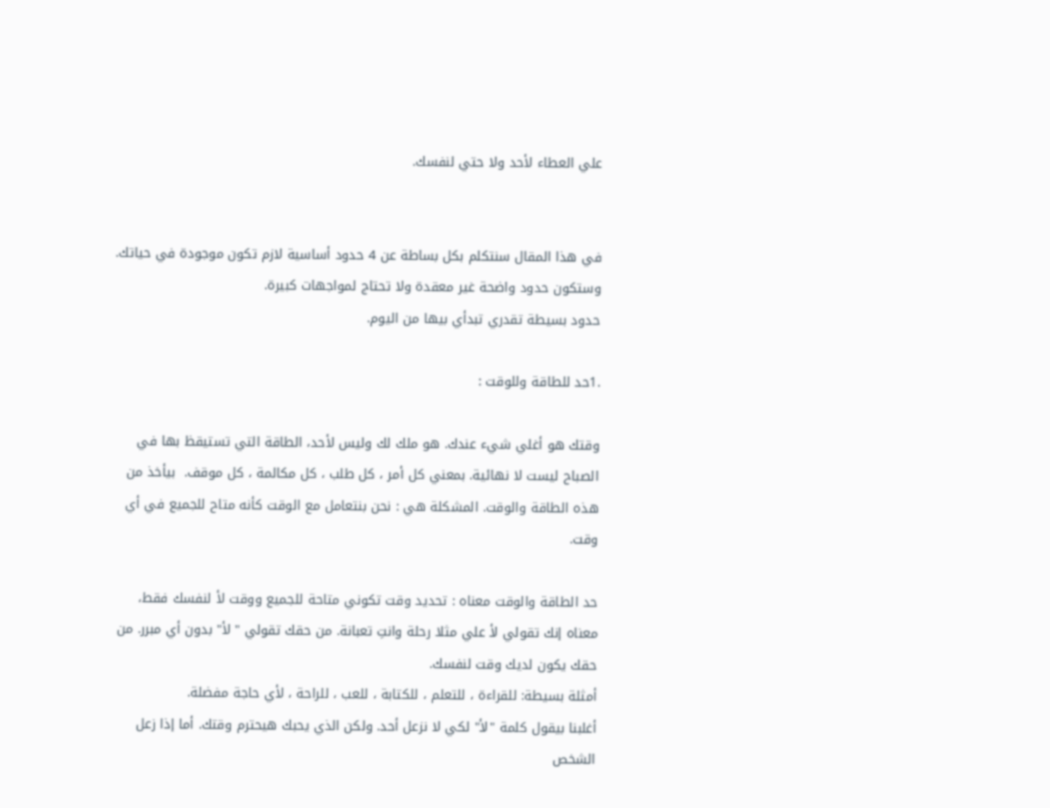علي العطاء لأحد ولا حتي لنفسك.


في هذا المقال سنتكلم بكل بساطة عن 4 حدود أساسية لازم تكون موجودة في حياتك. وستكون حدود واضحة غير معقدة ولا تحتاج لمواجهات كبيرة.
حدود بسيطة تقدري تبدأي بيها من اليوم.

.1حد للطاقة وللوقت :

وقتك هو أغلي شيء عندك. هو ملك لك وليس لأحد، الطاقة التي تستيقظ بها في الصباح ليست لا نهائية. بمعني كل أمر ، كل طلب ، كل مكالمة ، كل موقف.  بيأخذ من هذه الطاقة والوقت. المشكلة هي : نحن بنتعامل مع الوقت كأنه متاح للجميع في أي وقت.

حد الطاقة والوقت معناه : تحديد وقت تكوني متاحة للجميع ووقت لأ لنفسك فقط، معناه إنك تقولي لأ علي مثلا رحلة وانتِ تعبانة. من حقك تقولي " لأ" بدون أي مبرر. من حقك يكون لديك وقت لنفسك.
أمثلة بسيطة: للقراءة ، للتعلم ، للكتابة ، للعب ، للراحة ، لأي حاجة مفضلة.
أغلبنا بيقول كلمة "لأ" لكي لا نزعل أحد. ولكن الذي يحبك هيحترم وقتك. أما إذا زعل الشخص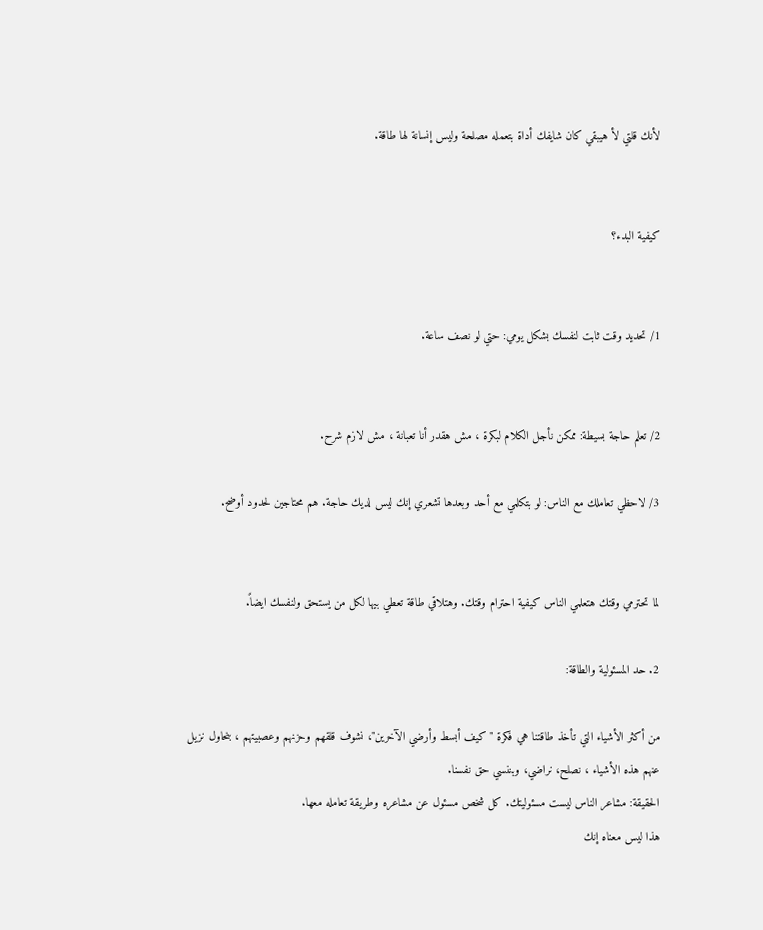لأنك قلتي لأ هيبقي كان شايفك أداة بتعمله مصلحة وليس إنسانة لها طاقة.


كيفية البدء؟


1/ تحديد وقت ثابت لنفسك بشكل يومي: حتي لو نصف ساعة.


2/ تعلم حاجة بسيطة: ممكن نأجل الكلام لبكرة ، مش هقدر أنا تعبانة ، مش لازم شرح.

3/ لاحظي تعاملك مع الناس: لو بتكلمي مع أحد وبعدها تشعري إنك ليس لديك حاجة. هم محتاجين لحدود أوضح.


لما تحترمي وقتك هتعلمي الناس كيفية احترام وقتك. وهتلاقي طاقة تعطي بيها لكل من يستحق ولنفسك ايضاً.

2. حد المسئولية والطاقة:

من أكثر الأشياء التي تأخذ طاقتنا هي فكرة " كيف أبسط وأرضي الآخرين"، نشوف قلقهم وحزنهم وعصبيتهم ، بنحاول نزيل عنهم هذه الأشياء ، نصلح، نراضي، وبننسي حق نفسنا.
الحقيقة: مشاعر الناس ليست مسئوليتك. كل شخص مسئول عن مشاعره وطريقة تعامله معها.
هذا ليس معناه إنك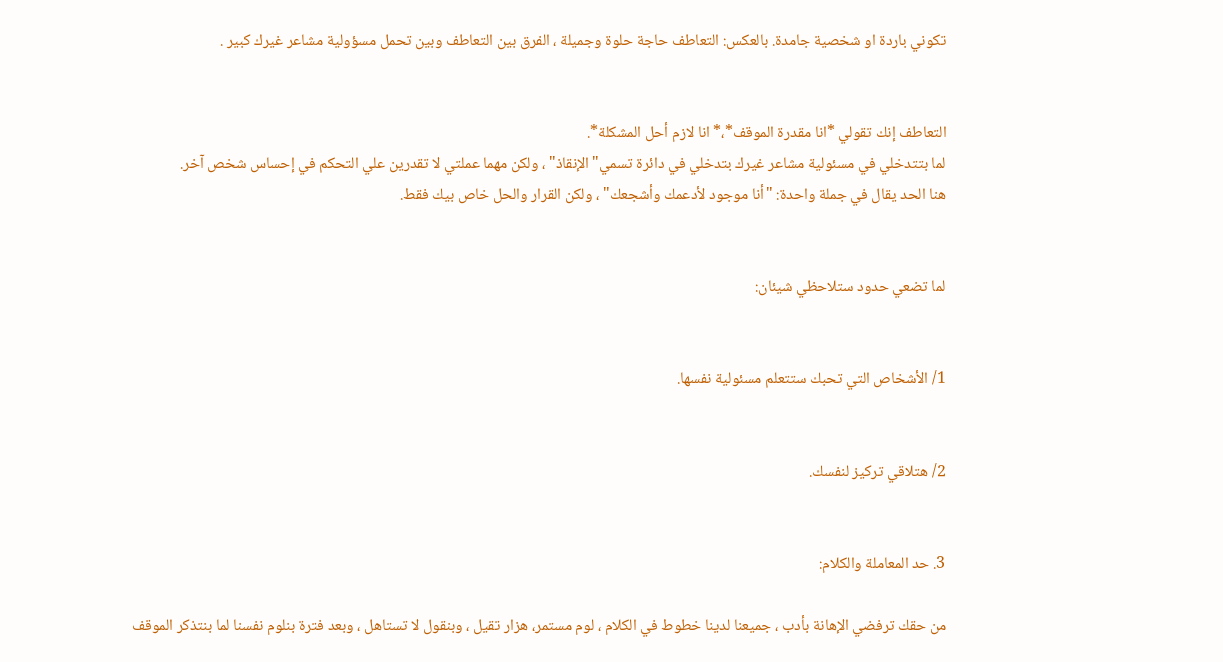تكوني باردة او شخصية جامدة. بالعكس: التعاطف حاجة حلوة وجميلة ، الفرق بين التعاطف وبين تحمل مسؤولية مشاعر غيرك كبير .


التعاطف إنك تقولي *انا مقدرة الموقف*،* انا لازم أحل المشكلة*.
لما بتتدخلي في مسئولية مشاعر غيرك بتدخلي في دائرة تسمي"الإنقاذ" ، ولكن مهما عملتي لا تقدرين علي التحكم في إحساس شخص آخر.
هنا الحد يقال في جملة واحدة: "أنا موجود لأدعمك وأشجعك" ، ولكن القرار والحل خاص بيك فقط.


لما تضعي حدود ستلاحظي شيئان:


1/ الأشخاص التي تحبك ستتعلم مسئولية نفسها.


2/ هتلاقي تركيز لنفسك.


3. حد المعاملة والكلام:

من حقك ترفضي الإهانة بأدب ، جميعنا لدينا خطوط في الكلام ، لوم مستمر، هزار تقيل ، وبنقول لا تستاهل ، وبعد فترة بنلوم نفسنا لما بنتذكر الموقف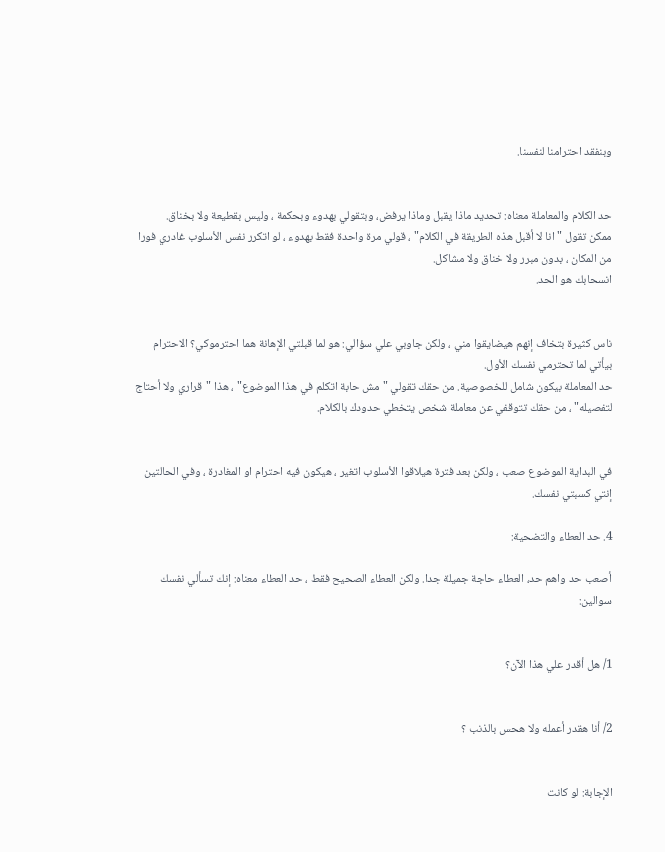وبنفقد احترامنا لنفسنا.


حد الكلام والمعاملة معناه: تحديد ماذا يقبل وماذا يرفض، وبتقولي بهدوء وبحكمة ، وليس بقطيعة ولا بخناق.
ممكن تقول " انا لا أقبل هذه الطريقة في الكلام" ، قولي مرة واحدة فقط بهدوء ، لو اتكرر نفس الأسلوب غادري فورا من المكان ، بدون مبرر ولا خناق ولا مشاكل.
انسحابك هو الحد.


ناس كثيرة بتخاف إنهم هيضايقوا مني ، ولكن جاوبي علي سؤالي: هو لما قبلتي الإهانة هما احترموكي؟ الاحترام بيأتي لما تحترمي نفسك الأول.
حد المعاملة بيكون شامل للخصوصية. من حقك تقولي "مش حابة اتكلم في هذا الموضوع" ، هذا "قراري ولا أحتاج لتفصيله" ، من حقك تتوقفي عن معاملة شخص يتخطي حدودك بالكلام.


في البداية الموضوع صعب ، ولكن بعد فترة هيلاقوا الأسلوب اتغير ، هيكون فيه احترام او المغادرة ، وفي الحالتين إنتي كسبتي نفسك.

4. حد العطاء والتضحية:

أصعب حد واهم حد، العطاء حاجة جميلة جدا. ولكن العطاء الصحيح فقط ، حد العطاء معناه: إنك تسألي نفسك سوالين:


1/ هل أقدر علي هذا الآن؟


2/ أنا هقدر أعمله ولا هحس بالذنب ؟


الإجابة: لو كانت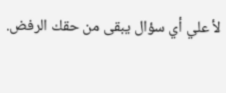لأ علي أي سؤال يبقى من حقك الرفض.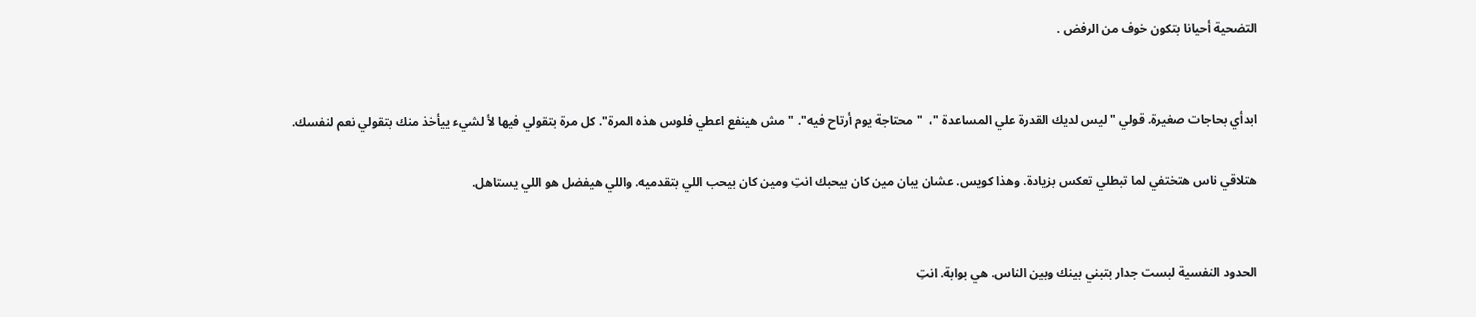التضحية أحيانا بتكون خوف من الرفض .


ابدأي بحاجات صغيرة. قولي "ليس لديك القدرة علي المساعدة "،  "محتاجة يوم أرتاح فيه". "مش هينفع اعطي فلوس هذه المرة". كل مرة بتقولي فيها لأ لشيء ييأخذ منك بتقولي نعم لنفسك.

هتلاقي ناس هتختفي لما تبطلي تعكس بزيادة. وهذا كويس. عشان يبان مين كان بيحبك انتِ ومين كان بيحب اللي بتقدميه. واللي هيفضل هو اللي يستاهل.


الحدود النفسية لبست جدار بتبني بينك وبين الناس. هي بوابة. انتِ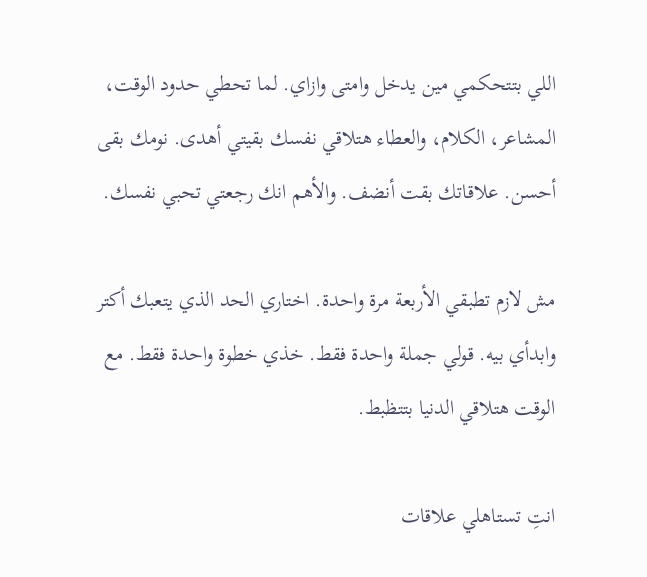اللي بتتحكمي مين يدخل وامتى وازاي. لما تحطي حدود الوقت، المشاعر، الكلام، والعطاء هتلاقي نفسك بقيتي أهدى. نومك بقى أحسن. علاقاتك بقت أنضف. والأهم انك رجعتي تحبي نفسك.

مش لازم تطبقي الأربعة مرة واحدة. اختاري الحد الذي يتعبك أكتر وابدأي بيه. قولي جملة واحدة فقط. خذي خطوة واحدة فقط. مع الوقت هتلاقي الدنيا بتتظبط.

انتِ تستاهلي علاقات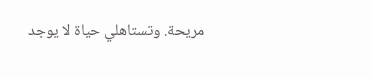مريحة. وتستاهلي حياة لا يوجد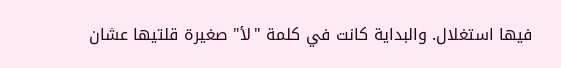فيها استغلال. والبداية كانت في كلمة "لأ" صغيرة قلتيها عشان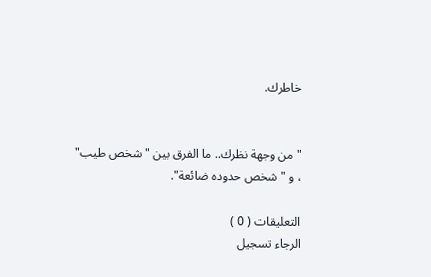خاطرك.


" من وجهة نظرك.. ما الفرق بين " شخص طيب" ، و " شخص حدوده ضائعة".

التعليقات ( 0 )
الرجاء تسجيل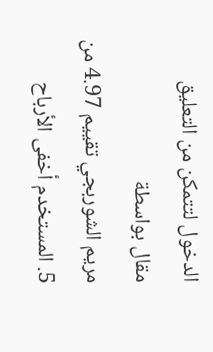الدخول لتتمكن من التعليق
مقال بواسطة
مريم الشوربجي تقييم 4.97 من 5. المستخدم أخفى الأرباح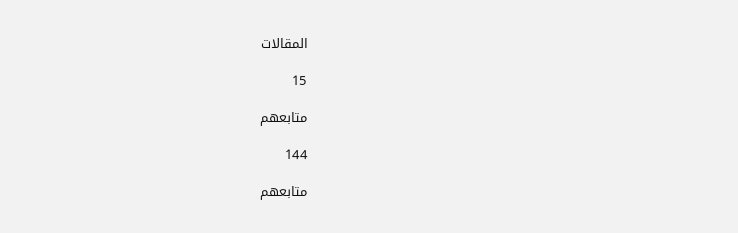المقالات

15

متابعهم

144

متابعهم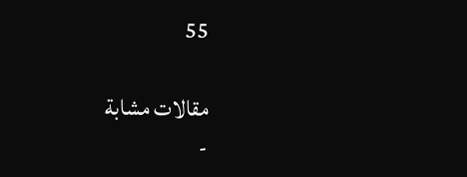55

مقالات مشابة
-